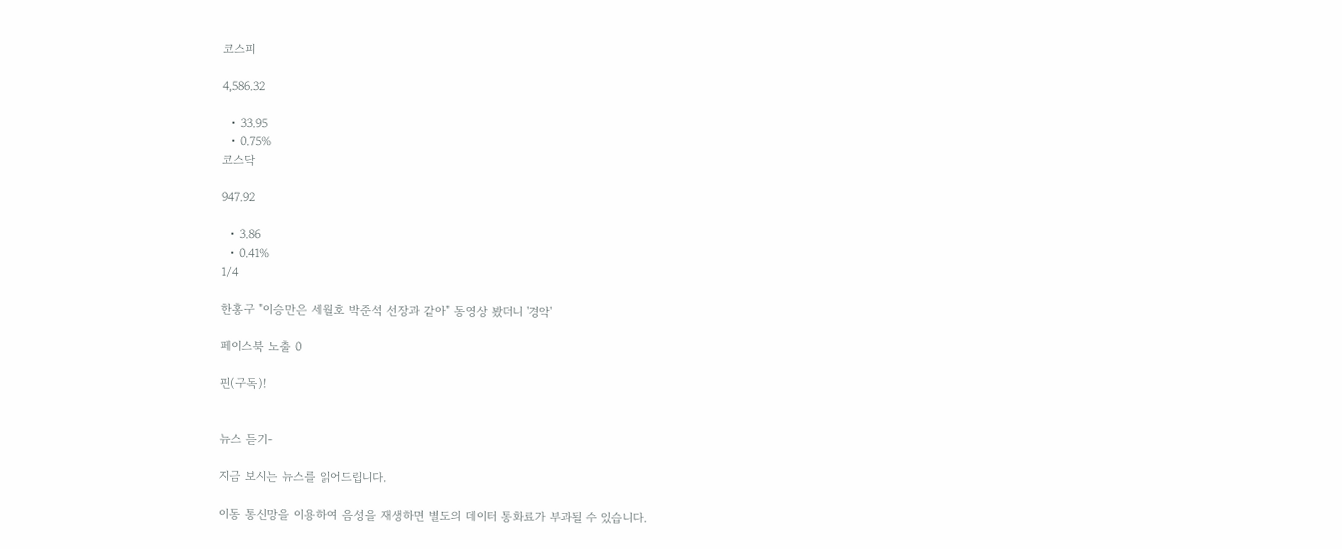코스피

4,586.32

  • 33.95
  • 0.75%
코스닥

947.92

  • 3.86
  • 0.41%
1/4

한홍구 "이승만은 세월호 박준석 선장과 같아" 동영상 봤더니 '경악'

페이스북 노출 0

핀(구독)!


뉴스 듣기-

지금 보시는 뉴스를 읽어드립니다.

이동 통신망을 이용하여 음성을 재생하면 별도의 데이터 통화료가 부과될 수 있습니다.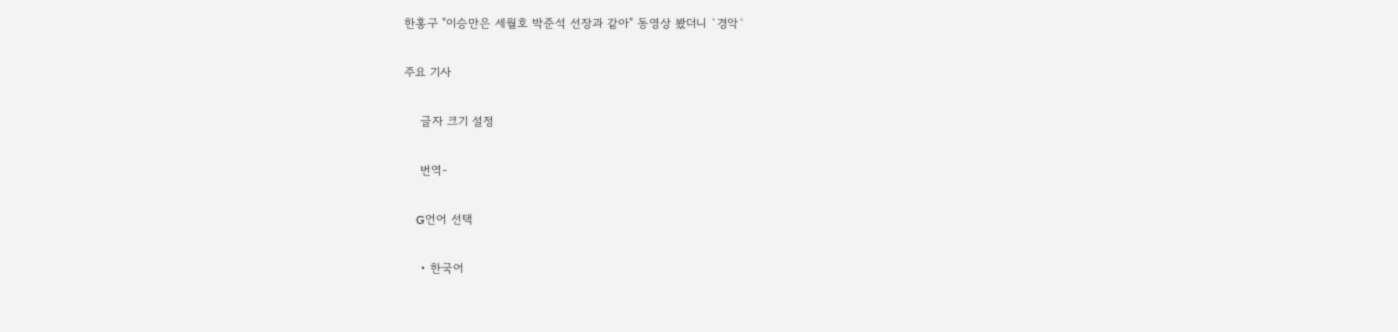한홍구 "이승만은 세월호 박준석 선장과 같아" 동영상 봤더니 `경악`

주요 기사

    글자 크기 설정

    번역-

    G언어 선택

    • 한국어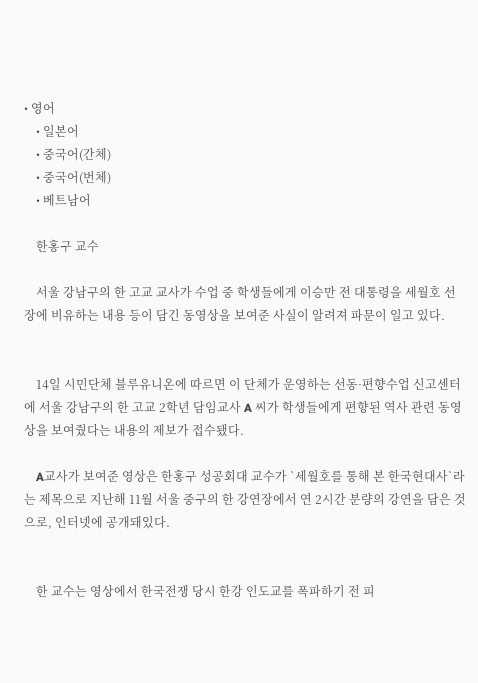• 영어
    • 일본어
    • 중국어(간체)
    • 중국어(번체)
    • 베트남어

    한홍구 교수

    서울 강남구의 한 고교 교사가 수업 중 학생들에게 이승만 전 대통령을 세월호 선장에 비유하는 내용 등이 담긴 동영상을 보여준 사실이 알려져 파문이 일고 있다.


    14일 시민단체 블루유니온에 따르면 이 단체가 운영하는 선동·편향수업 신고센터에 서울 강남구의 한 고교 2학년 담임교사 A 씨가 학생들에게 편향된 역사 관련 동영상을 보여줬다는 내용의 제보가 접수됐다.

    A교사가 보여준 영상은 한홍구 성공회대 교수가 `세월호를 통해 본 한국현대사`라는 제목으로 지난해 11월 서울 중구의 한 강연장에서 연 2시간 분량의 강연을 담은 것으로, 인터넷에 공개돼있다.


    한 교수는 영상에서 한국전쟁 당시 한강 인도교를 폭파하기 전 피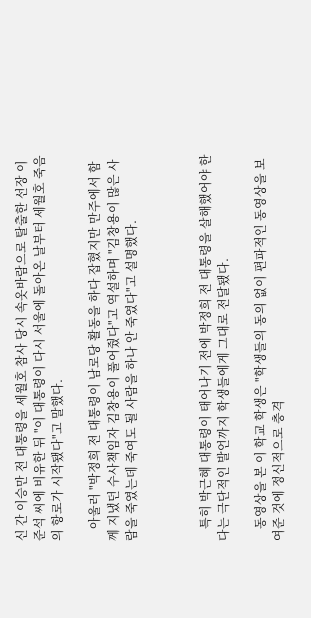신 간 이승만 전 대통령을 세월호 참사 당시 속옷바람으로 탈출한 선장 이준석 씨에 비유한 뒤 "이 대통령이 다시 서울에 돌아온 날부터 세월호 죽음의 항로가 시작됐다"고 말했다.

    아울러 "박정희 전 대통령이 남로당 활동을 하다 잡혔지만 만주에서 함께 지냈던 수사책임자 김창용이 풀어줬다"고 역설하며 "김창용이 많은 사람을 죽였는데 죽여도 될 사람을 하나 안 죽였다"고 설명했다.



    특히 박근혜 대통령이 태어나기 전에 박정희 전 대통령을 살해했어야 한다는 극단적인 발언까지 학생들에게 그대로 전달됐다.

    동영상을 본 이 학교 학생은 "학생들의 동의 없이 편파적인 동영상을 보여준 것에 정신적으로 충격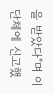을 받았다"며 이 단체에 신고했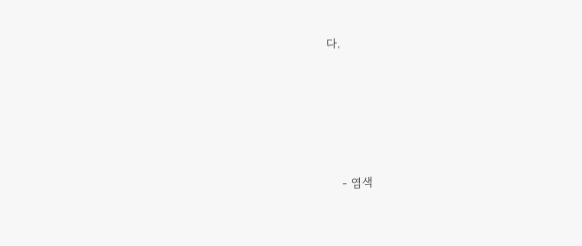다.






    - 염색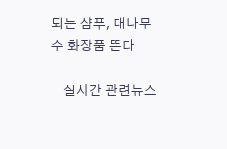되는 샴푸, 대나무수 화장품 뜬다

    실시간 관련뉴스